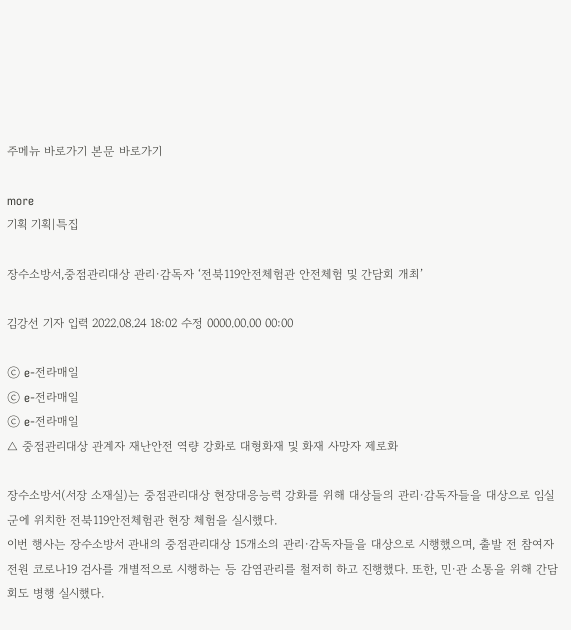주메뉴 바로가기 본문 바로가기

more
기획 기획|특집

장수소방서,중점관리대상 관리·감독자 ‘전북119안전체험관 안전체험 및 간담회 개최’

김강선 기자 입력 2022.08.24 18:02 수정 0000.00.00 00:00

ⓒ e-전라매일
ⓒ e-전라매일
ⓒ e-전라매일
△ 중점관리대상 관계자 재난안전 역량 강화로 대형화재 및 화재 사망자 제로화

장수소방서(서장 소재실)는 중점관리대상 현장대응능력 강화를 위해 대상들의 관리·감독자들을 대상으로 임실군에 위치한 전북119안전체험관 현장 체험을 실시했다.
이번 행사는 장수소방서 관내의 중점관리대상 15개소의 관리·감독자들을 대상으로 시행했으며, 출발 전 참여자 전원 코로나19 검사를 개별적으로 시행하는 등 감염관리를 철저히 하고 진행했다. 또한, 민·관 소통을 위해 간담회도 병행 실시했다.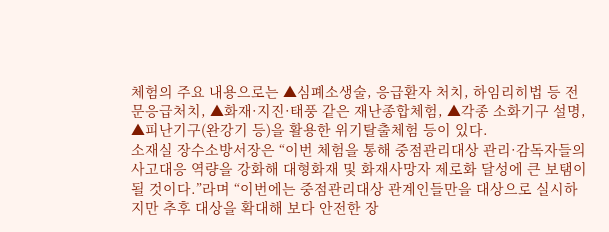체험의 주요 내용으로는 ▲심폐소생술, 응급환자 처치, 하임리히법 등 전문응급처치, ▲화재·지진·태풍 같은 재난종합체험, ▲각종 소화기구 설명, ▲피난기구(완강기 등)을 활용한 위기탈출체험 등이 있다.
소재실 장수소방서장은 “이번 체험을 통해 중점관리대상 관리·감독자들의 사고대응 역량을 강화해 대형화재 및 화재사망자 제로화 달성에 큰 보탬이 될 것이다.”라며 “이번에는 중점관리대상 관계인들만을 대상으로 실시하지만 추후 대상을 확대해 보다 안전한 장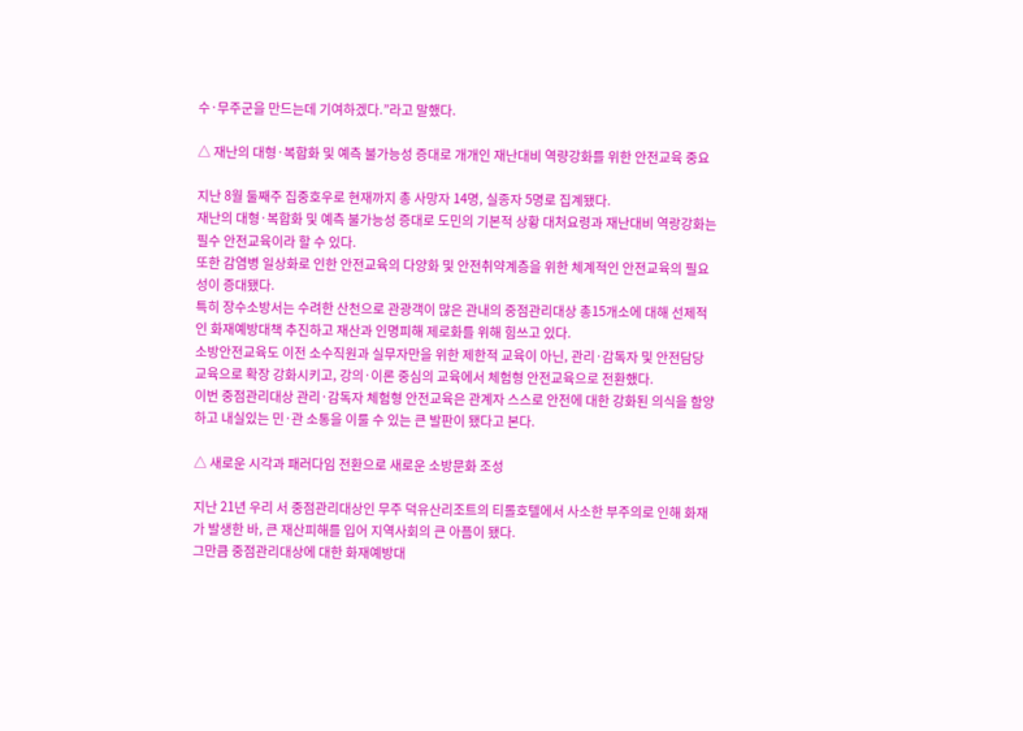수·무주군을 만드는데 기여하겠다.”라고 말했다.

△ 재난의 대형·복합화 및 예측 불가능성 증대로 개개인 재난대비 역량강화를 위한 안전교육 중요

지난 8월 둘째주 집중호우로 현재까지 총 사망자 14명, 실종자 5명로 집계됐다.
재난의 대형·복합화 및 예측 불가능성 증대로 도민의 기본적 상황 대처요령과 재난대비 역랑강화는 필수 안전교육이라 할 수 있다.
또한 감염병 일상화로 인한 안전교육의 다양화 및 안전취약계층을 위한 체계적인 안전교육의 필요성이 증대됐다.
특히 장수소방서는 수려한 산천으로 관광객이 많은 관내의 중점관리대상 총15개소에 대해 선제적인 화재예방대책 추진하고 재산과 인명피해 제로화를 위해 힘쓰고 있다.
소방안전교육도 이전 소수직원과 실무자만을 위한 제한적 교육이 아닌, 관리·감독자 및 안전담당 교육으로 확장 강화시키고, 강의·이론 중심의 교육에서 체험형 안전교육으로 전환했다.
이번 중점관리대상 관리·감독자 체험형 안전교육은 관계자 스스로 안전에 대한 강화된 의식을 함양하고 내실있는 민·관 소통을 이룰 수 있는 큰 발판이 됐다고 본다.

△ 새로운 시각과 패러다임 전환으로 새로운 소방문화 조성

지난 21년 우리 서 중점관리대상인 무주 덕유산리조트의 티롤호텔에서 사소한 부주의로 인해 화재가 발생한 바, 큰 재산피해를 입어 지역사회의 큰 아픔이 됐다.
그만큼 중점관리대상에 대한 화재예방대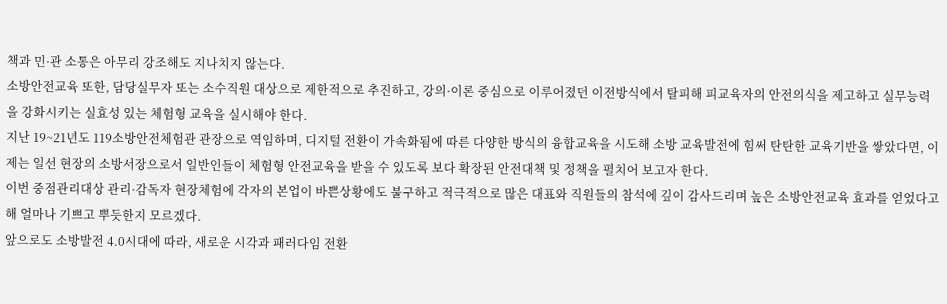책과 민·관 소통은 아무리 강조해도 지나치지 않는다.
소방안전교육 또한, 담당실무자 또는 소수직원 대상으로 제한적으로 추진하고, 강의·이론 중심으로 이루어졌던 이전방식에서 탈피해 피교육자의 안전의식을 제고하고 실무능력을 강화시키는 실효성 있는 체험형 교육을 실시해야 한다.
지난 19~21년도 119소방안전체험관 관장으로 역임하며, 디지털 전환이 가속화됨에 따른 다양한 방식의 융합교육을 시도해 소방 교육발전에 힘써 탄탄한 교육기반을 쌓았다면, 이제는 일선 현장의 소방서장으로서 일반인들이 체험형 안전교육을 받을 수 있도록 보다 확장된 안전대책 및 정책을 펼치어 보고자 한다.
이번 중점관리대상 관리·감독자 현장체험에 각자의 본업이 바쁜상황에도 불구하고 적극적으로 많은 대표와 직원들의 참석에 깊이 감사드리며 높은 소방안전교육 효과를 얻었다고 해 얼마나 기쁘고 뿌듯한지 모르겠다.
앞으로도 소방발전 4.0시대에 따라, 새로운 시각과 패러다임 전환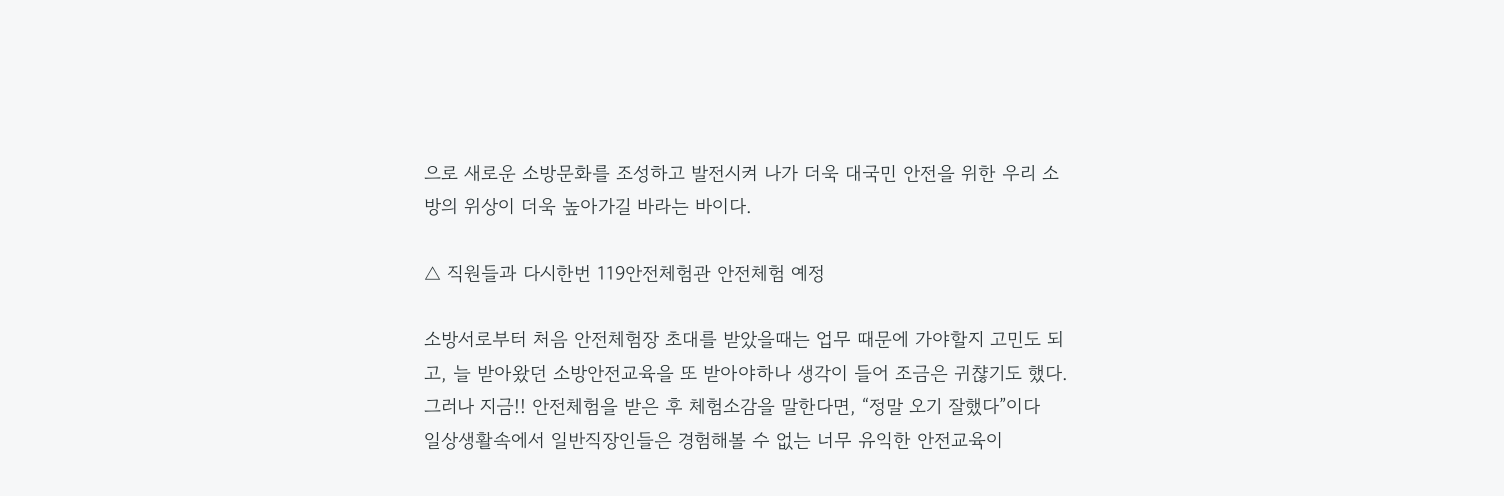으로 새로운 소방문화를 조성하고 발전시켜 나가 더욱 대국민 안전을 위한 우리 소방의 위상이 더욱 높아가길 바라는 바이다.

△ 직원들과 다시한번 119안전체험관 안전체험 예정

소방서로부터 처음 안전체험장 초대를 받았을때는 업무 때문에 가야할지 고민도 되고, 늘 받아왔던 소방안전교육을 또 받아야하나 생각이 들어 조금은 귀챦기도 했다.
그러나 지금!! 안전체험을 받은 후 체험소감을 말한다면, “정말 오기 잘했다”이다
일상생활속에서 일반직장인들은 경험해볼 수 없는 너무 유익한 안전교육이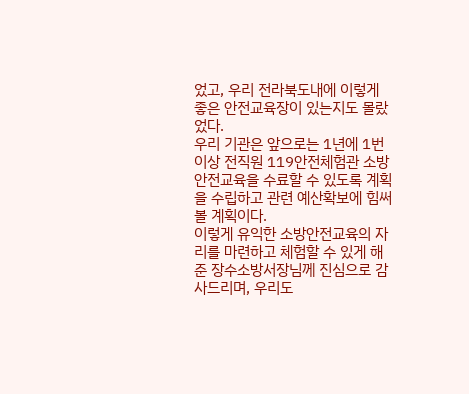었고, 우리 전라북도내에 이렇게 좋은 안전교육장이 있는지도 몰랐었다.
우리 기관은 앞으로는 1년에 1번이상 전직원 119안전체험관 소방안전교육을 수료할 수 있도록 계획을 수립하고 관련 예산확보에 힘써볼 계획이다.
이렇게 유익한 소방안전교육의 자리를 마련하고 체험할 수 있게 해준 장수소방서장님께 진심으로 감사드리며, 우리도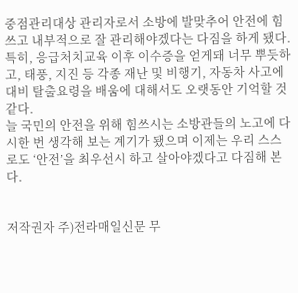중점관리대상 관리자로서 소방에 발맞추어 안전에 힘쓰고 내부적으로 잘 관리해야겠다는 다짐을 하게 됐다.
특히, 응급처치교육 이후 이수증을 얻게돼 너무 뿌듯하고, 태풍, 지진 등 각종 재난 및 비행기, 자동차 사고에 대비 탈출요령을 배움에 대해서도 오랫동안 기억할 것 같다.
늘 국민의 안전을 위해 힘쓰시는 소방관들의 노고에 다시한 번 생각해 보는 계기가 됐으며 이제는 우리 스스로도 ‘안전’을 최우선시 하고 살아야겠다고 다짐해 본다.


저작권자 주)전라매일신문 무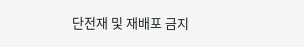단전재 및 재배포 금지